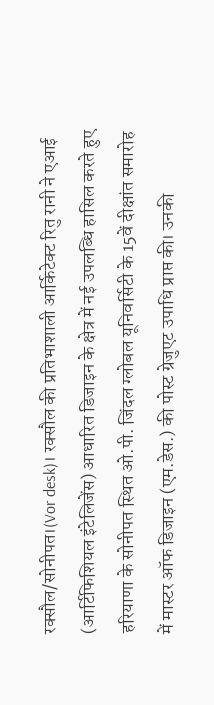रक्सौल/सोनीपत।(Vor desk)। रक्सौल की प्रतिभाशाली आर्किटेक्ट रितु रानी ने एआई (आर्टिफिशियल इंटेलिजेंस) आधारित डिजाइन के क्षेत्र में नई उपलब्धि हासिल करते हुए हरियाणा के सोनीपत स्थित ओ.पी. जिंदल ग्लोबल यूनिवर्सिटी के 15वें दीक्षांत समारोह में मास्टर ऑफ डिजाइन (एम.डेस.) की पोस्ट ग्रेजुएट उपाधि प्राप्त की। उनकी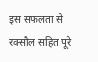इस सफलता से रक्सौल सहित पूरे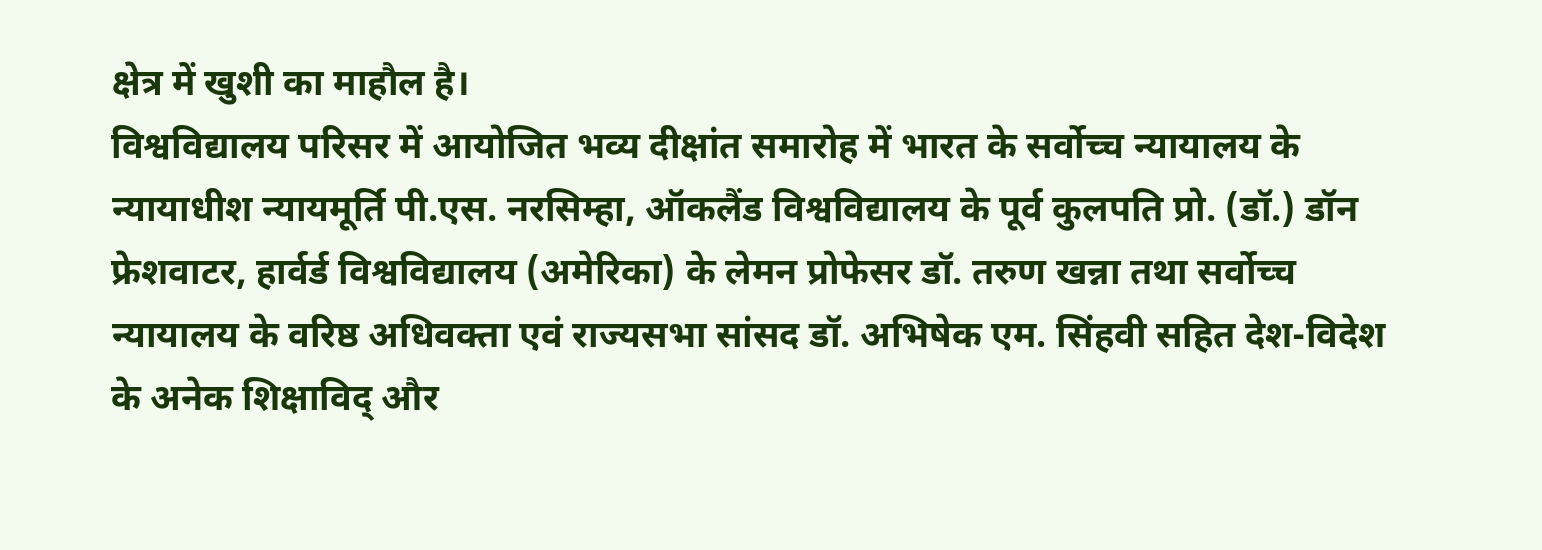क्षेत्र में खुशी का माहौल है।
विश्वविद्यालय परिसर में आयोजित भव्य दीक्षांत समारोह में भारत के सर्वोच्च न्यायालय के न्यायाधीश न्यायमूर्ति पी.एस. नरसिम्हा, ऑकलैंड विश्वविद्यालय के पूर्व कुलपति प्रो. (डॉ.) डॉन फ्रेशवाटर, हार्वर्ड विश्वविद्यालय (अमेरिका) के लेमन प्रोफेसर डॉ. तरुण खन्ना तथा सर्वोच्च न्यायालय के वरिष्ठ अधिवक्ता एवं राज्यसभा सांसद डॉ. अभिषेक एम. सिंहवी सहित देश-विदेश के अनेक शिक्षाविद् और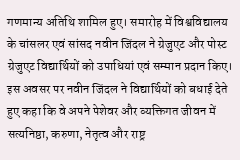गणमान्य अतिथि शामिल हुए। समारोह में विश्वविद्यालय के चांसलर एवं सांसद नवीन जिंदल ने ग्रेजुएट और पोस्ट ग्रेजुएट विद्यार्थियों को उपाधियां एवं सम्मान प्रदान किए।
इस अवसर पर नवीन जिंदल ने विद्यार्थियों को बधाई देते हुए कहा कि वे अपने पेशेवर और व्यक्तिगत जीवन में सत्यनिष्ठा, करुणा, नेतृत्व और राष्ट्र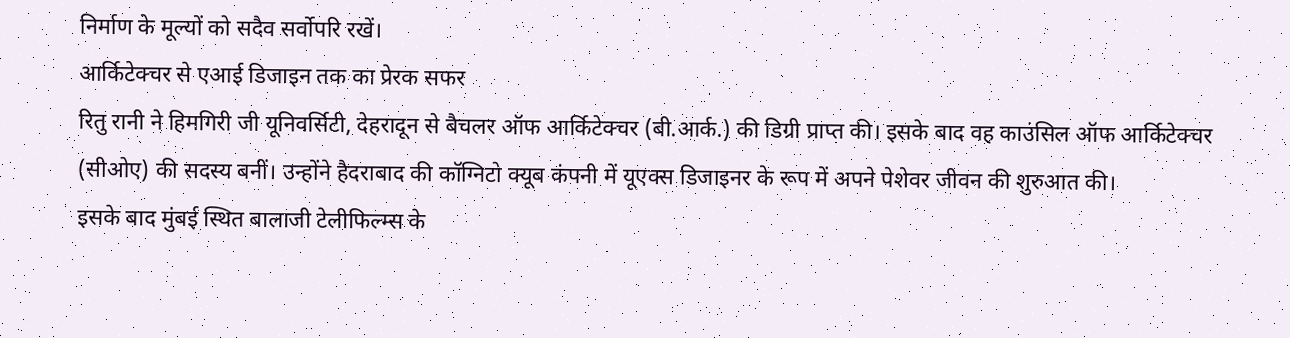निर्माण के मूल्यों को सदैव सर्वोपरि रखें।
आर्किटेक्चर से एआई डिजाइन तक का प्रेरक सफर
रितु रानी ने हिमगिरी जी यूनिवर्सिटी, देहरादून से बैचलर ऑफ आर्किटेक्चर (बी.आर्क.) की डिग्री प्राप्त की। इसके बाद वह काउंसिल ऑफ आर्किटेक्चर (सीओए) की सदस्य बनीं। उन्होंने हैदराबाद की कॉग्निटो क्यूब कंपनी में यूएक्स डिजाइनर के रूप में अपने पेशेवर जीवन की शुरुआत की।
इसके बाद मुंबई स्थित बालाजी टेलीफिल्म्स के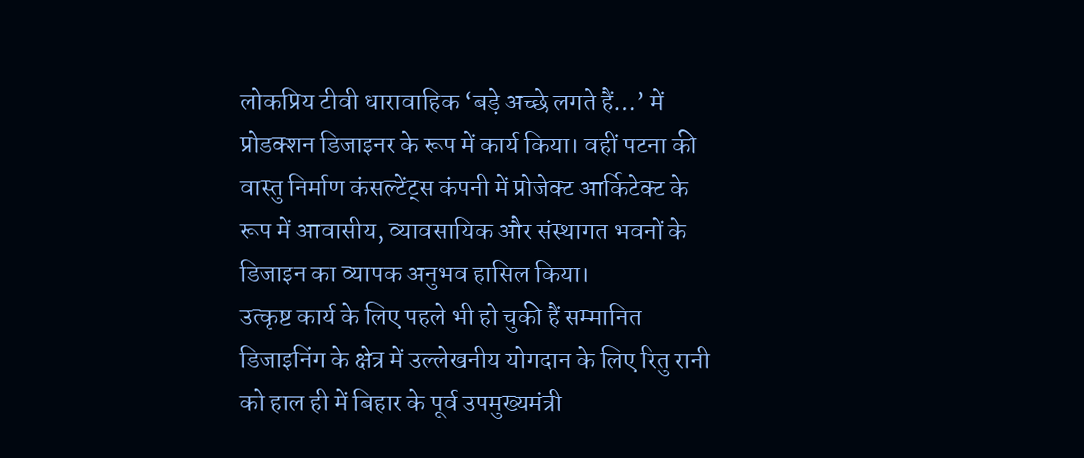लोकप्रिय टीवी धारावाहिक ‘बड़े अच्छे लगते हैं…’ में प्रोडक्शन डिजाइनर के रूप में कार्य किया। वहीं पटना की वास्तु निर्माण कंसल्टेंट्स कंपनी में प्रोजेक्ट आर्किटेक्ट के रूप में आवासीय, व्यावसायिक और संस्थागत भवनों के डिजाइन का व्यापक अनुभव हासिल किया।
उत्कृष्ट कार्य के लिए पहले भी हो चुकी हैं सम्मानित
डिजाइनिंग के क्षेत्र में उल्लेखनीय योगदान के लिए रितु रानी को हाल ही में बिहार के पूर्व उपमुख्यमंत्री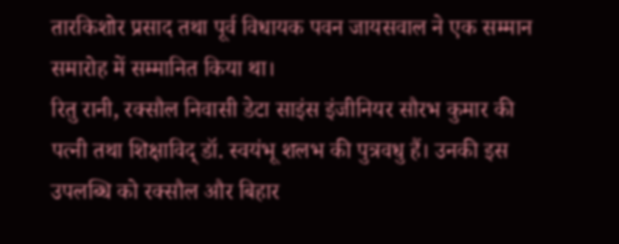तारकिशोर प्रसाद तथा पूर्व विधायक पवन जायसवाल ने एक सम्मान समारोह में सम्मानित किया था।
रितु रानी, रक्सौल निवासी डेटा साइंस इंजीनियर सौरभ कुमार की पत्नी तथा शिक्षाविद् डॉ. स्वयंभू शलभ की पुत्रवधु हैं। उनकी इस उपलब्धि को रक्सौल और बिहार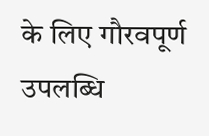के लिए गौरवपूर्ण उपलब्धि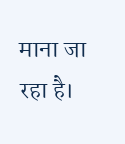माना जा रहा है।